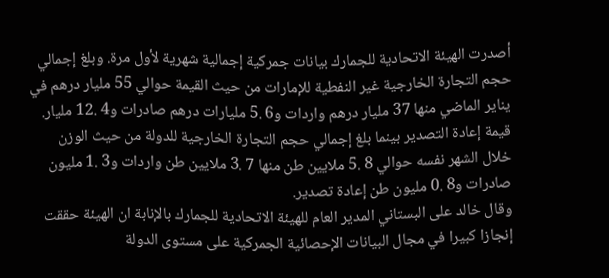أصدرت الهيئة الاتحادية للجمارك بيانات جمركية إجمالية شهرية لأول مرة. وبلغ إجمالي حجم التجارة الخارجية غير النفطية للإمارات من حيث القيمة حوالي 55 مليار درهم في يناير الماضي منها 37 مليار درهم واردات و6 .5 مليارات درهم صادرات و4 .12 مليار.
قيمة إعادة التصدير بينما بلغ إجمالي حجم التجارة الخارجية للدولة من حيث الوزن خلال الشهر نفسه حوالي 8 .5 ملايين طن منها 7 .3 ملايين طن واردات و3 .1 مليون صادرات و8 .0 مليون طن إعادة تصدير.
وقال خالد على البستاني المدير العام للهيئة الاتحادية للجمارك بالإنابة ان الهيئة حققت إنجازا كبيرا في مجال البيانات الإحصائية الجمركية على مستوى الدولة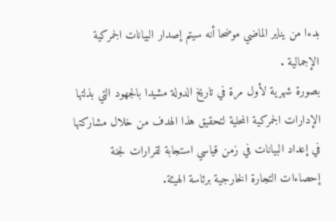بدءا من يناير الماضي موضحا أنه سيتم إصدار البيانات الجمركية الإجمالية .
بصورة شهرية لأول مرة في تاريخ الدولة مشيدا بالجهود التي بذلتها الإدارات الجمركية المحلية لتحقيق هذا الهدف من خلال مشاركتها في إعداد البيانات في زمن قياسي استجابة لقرارات لجنة إحصاءات التجارة الخارجية برئاسة الهيئة.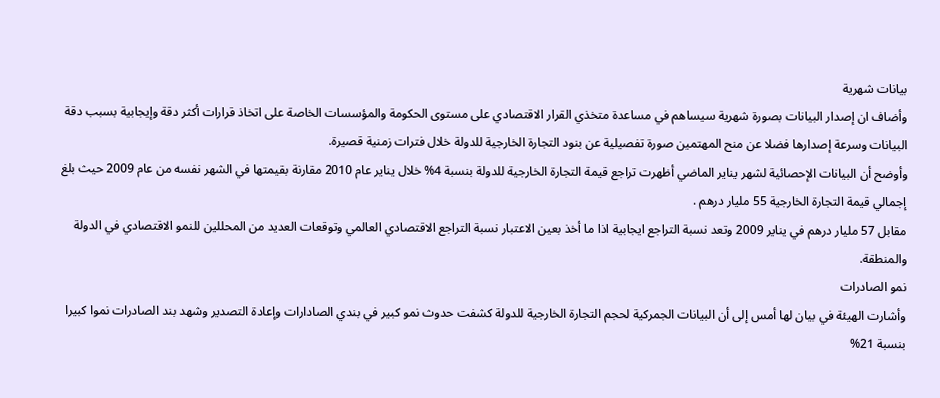بيانات شهرية
وأضاف ان إصدار البيانات بصورة شهرية سيساهم في مساعدة متخذي القرار الاقتصادي على مستوى الحكومة والمؤسسات الخاصة على اتخاذ قرارات أكثر دقة وإيجابية بسبب دقة البيانات وسرعة إصدارها فضلا عن منح المهتمين صورة تفصيلية عن بنود التجارة الخارجية للدولة خلال فترات زمنية قصيرة.
وأوضح أن البيانات الإحصائية لشهر يناير الماضي أظهرت تراجع قيمة التجارة الخارجية للدولة بنسبة 4% خلال يناير عام 2010 مقارنة بقيمتها في الشهر نفسه من عام 2009 حيث بلغ إجمالي قيمة التجارة الخارجية 55 مليار درهم .
مقابل 57 مليار درهم في يناير 2009 وتعد نسبة التراجع ايجابية اذا ما أخذ بعين الاعتبار نسبة التراجع الاقتصادي العالمي وتوقعات العديد من المحللين للنمو الاقتصادي في الدولة والمنطقة.
نمو الصادرات
وأشارت الهيئة في بيان لها أمس إلى أن البيانات الجمركية لحجم التجارة الخارجية للدولة كشفت حدوث نمو كبير في بندي الصادارات وإعادة التصدير وشهد بند الصادرات نموا كبيرا بنسبة 21%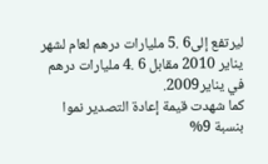ليرتفع إلى6 .5 مليارات درهم لعام لشهر يناير 2010 مقابل 6 .4 مليارات درهم في يناير2009.
كما شهدت قيمة إعادة التصدير نموا بنسبة 9%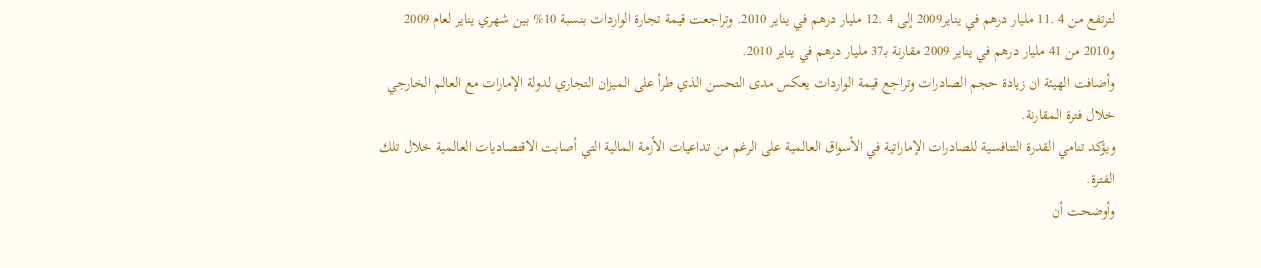لترتفع من 4 .11 مليار درهم في يناير2009 إلى 4 .12 مليار درهم في يناير 2010. وتراجعت قيمة تجارة الواردات بنسبة 10% بين شهري يناير لعام 2009 و2010 من 41 مليار درهم في يناير 2009 مقارنة بـ37 مليار درهم في يناير 2010.
وأضافت الهيئة ان زيادة حجم الصادرات وتراجع قيمة الواردات يعكس مدى التحسن الذي طرأ على الميزان التجاري لدولة الإمارات مع العالم الخارجي خلال فترة المقارنة.
ويؤكد تنامي القدرة التنافسية للصادرات الإماراتية في الأسواق العالمية على الرغم من تداعيات الأزمة المالية التي أصابت الاقتصاديات العالمية خلال تلك الفترة.
وأوضحت أن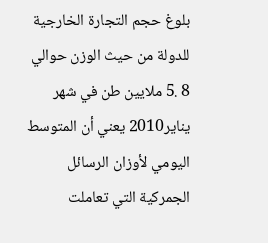بلوغ حجم التجارة الخارجية للدولة من حيث الوزن حوالي 8 .5 ملايين طن في شهر يناير2010 يعني أن المتوسط اليومي لأوزان الرسائل الجمركية التي تعاملت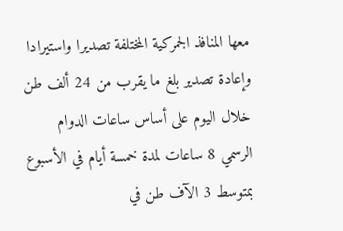معها المنافذ الجمركية المختلفة تصديرا واستيرادا وإعادة تصدير بلغ ما يقرب من 24 ألف طن خلال اليوم على أساس ساعات الدوام الرسمي 8 ساعات لمدة خمسة أيام في الأسبوع بمتوسط 3 الآف طن في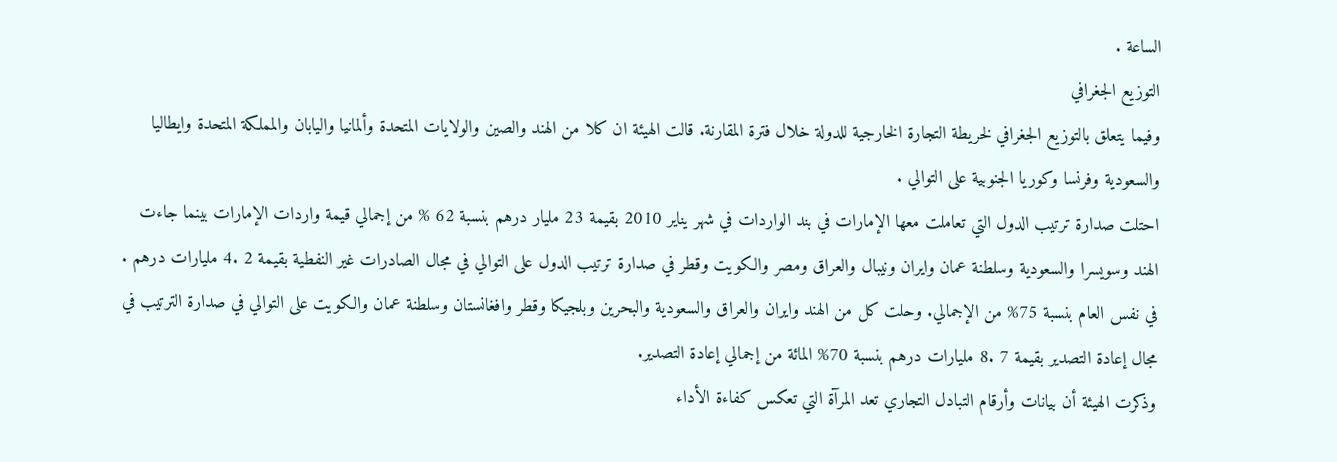الساعة .
التوزيع الجغرافي
وفيما يتعلق بالتوزيع الجغرافي لخريطة التجارة الخارجية للدولة خلال فترة المقارنة. قالت الهيئة ان كلا من الهند والصين والولايات المتحدة وألمانيا واليابان والمملكة المتحدة وايطاليا والسعودية وفرنسا وكوريا الجنوبية على التوالي .
احتلت صدارة ترتيب الدول التي تعاملت معها الإمارات في بند الواردات في شهر يناير 2010 بقيمة 23 مليار درهم بنسبة 62 % من إجمالي قيمة واردات الإمارات بينما جاءت الهند وسويسرا والسعودية وسلطنة عمان وايران ونيبال والعراق ومصر والكويت وقطر في صدارة ترتيب الدول على التوالي في مجال الصادرات غير النفطية بقيمة 2 .4 مليارات درهم .
في نفس العام بنسبة 75% من الإجمالي. وحلت كل من الهند وايران والعراق والسعودية والبحرين وبلجيكا وقطر وافغانستان وسلطنة عمان والكويت على التوالي في صدارة الترتيب في مجال إعادة التصدير بقيمة 7 .8 مليارات درهم بنسبة 70% المائة من إجمالي إعادة التصدير.
وذكرت الهيئة أن بيانات وأرقام التبادل التجاري تعد المرآة التي تعكس كفاءة الأداء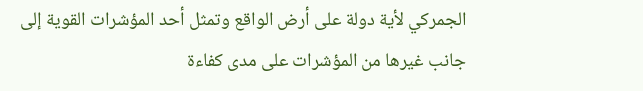الجمركي لأية دولة على أرض الواقع وتمثل أحد المؤشرات القوية إلى جانب غيرها من المؤشرات على مدى كفاءة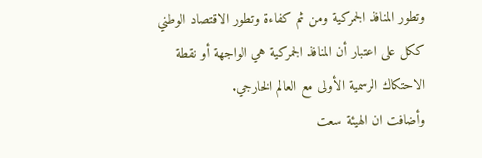وتطور المنافذ الجمركية ومن ثم كفاءة وتطور الاقتصاد الوطني ككل على اعتبار أن المنافذ الجمركية هي الواجهة أو نقطة الاحتكاك الرسمية الأولى مع العالم الخارجي.
وأضافت ان الهيئة سعت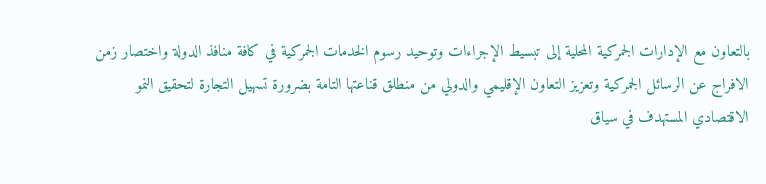بالتعاون مع الإدارات الجمركية المحلية إلى تبسيط الإجراءات وتوحيد رسوم الخدمات الجمركية في كافة منافذ الدولة واختصار زمن الافراج عن الرسائل الجمركية وتعزيز التعاون الإقليمي والدولي من منطلق قناعتها التامة بضرورة تسهيل التجارة لتحقيق النمو الاقتصادي المستهدف في سياق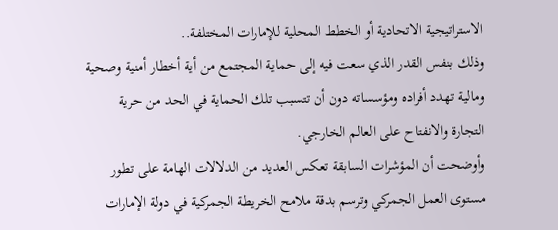الاستراتيجية الاتحادية أو الخطط المحلية للإمارات المختلفة..
وذلك بنفس القدر الذي سعت فيه إلى حماية المجتمع من أية أخطار أمنية وصحية ومالية تهدد أفراده ومؤسساته دون أن تتسبب تلك الحماية في الحد من حرية التجارة والانفتاح على العالم الخارجي.
وأوضحت أن المؤشرات السابقة تعكس العديد من الدلالات الهامة على تطور مستوى العمل الجمركي وترسم بدقة ملامح الخريطة الجمركية في دولة الإمارات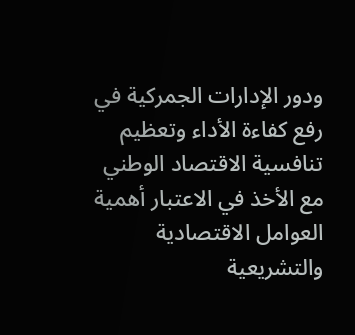ودور الإدارات الجمركية في رفع كفاءة الأداء وتعظيم تنافسية الاقتصاد الوطني مع الأخذ في الاعتبار أهمية العوامل الاقتصادية والتشريعية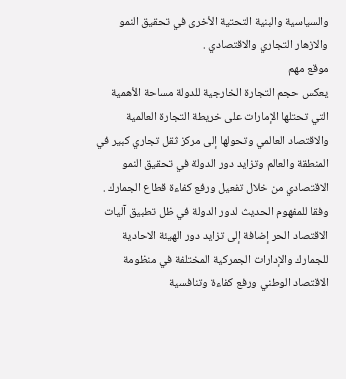والسياسية والبنية التحتية الأخرى في تحقيق النمو والازهار التجاري والاقتصادي .
موقع مهم
يعكس حجم التجارة الخارجية للدولة مساحة الأهمية التي تحتلها الإمارات على خريطة التجارة العالمية والاقتصاد العالمي وتحولها إلى مركز ثقل تجاري كبير في المنطقة والعالم وتزايد دور الدولة في تحقيق النمو الاقتصادي من خلال تفعيل ورفع كفاءة قطاع الجمارك .
وفقا للمفهوم الحديث لدور الدولة في ظل تطبيق آليات الاقتصاد الحر إضافة إلى تزايد دور الهيئة الاحادية للجمارك والإدارات الجمركية المختلفة في منظومة الاقتصاد الوطني ورفع كفاءة وتنافسية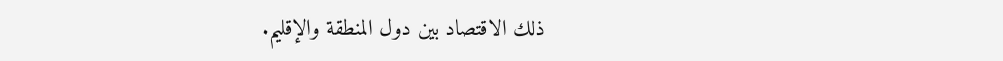ذلك الاقتصاد بين دول المنطقة والإقليم.